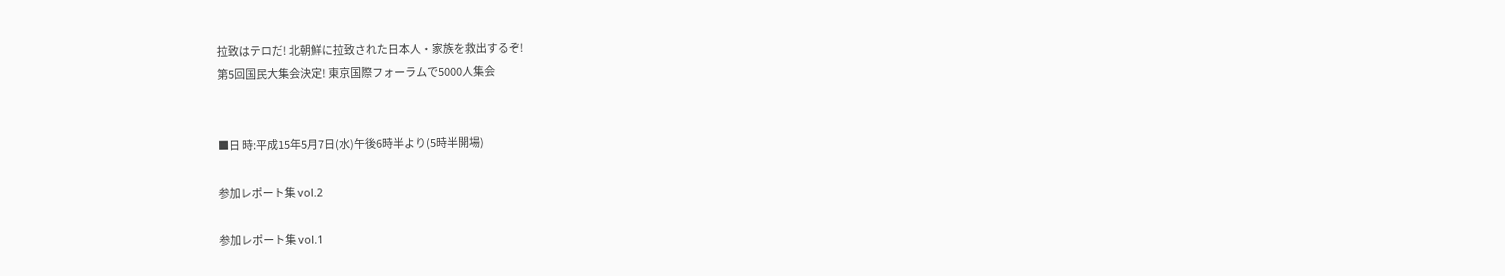拉致はテロだ! 北朝鮮に拉致された日本人・家族を救出するぞ!
第5回国民大集会決定! 東京国際フォーラムで5000人集会


■日 時:平成15年5月7日(水)午後6時半より(5時半開場)

参加レポート集 vol.2

参加レポート集 vol.1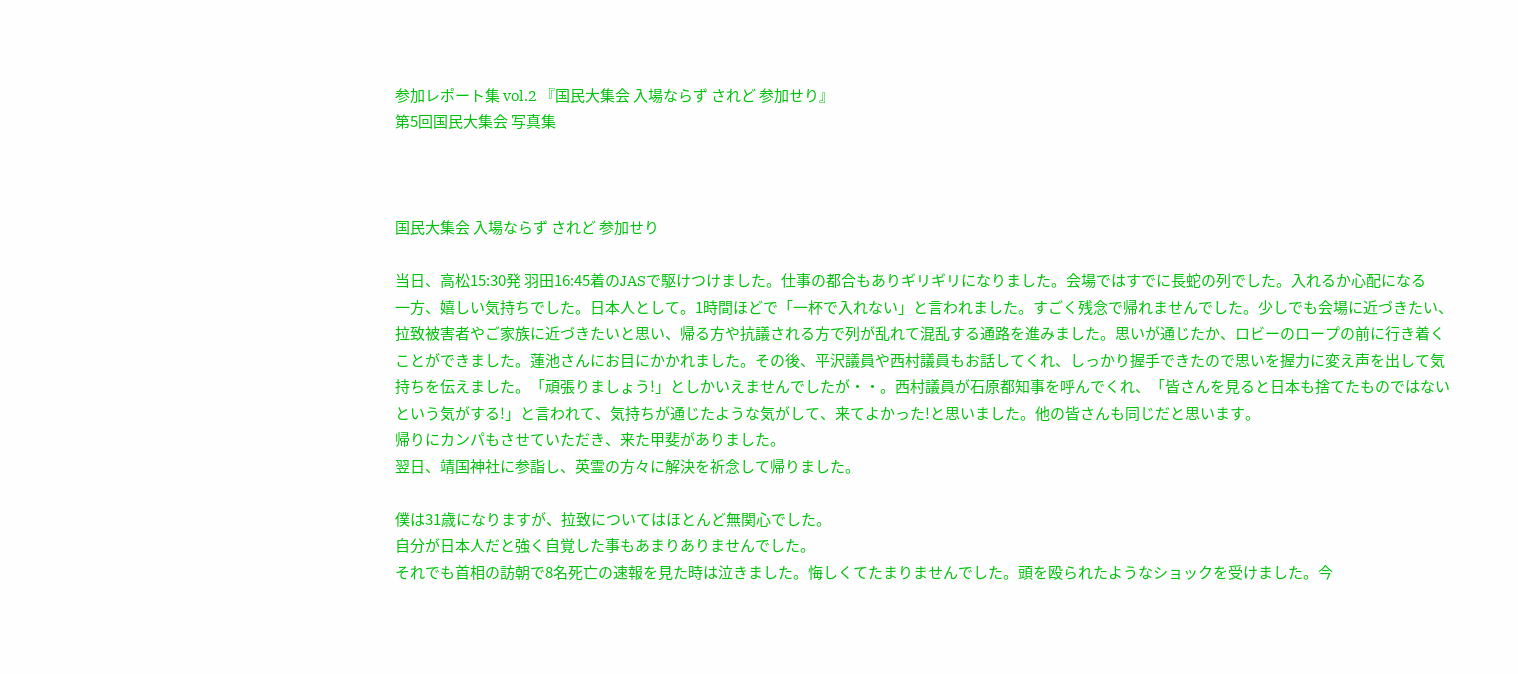参加レポート集 vol.2 『国民大集会 入場ならず されど 参加せり』
第5回国民大集会 写真集



国民大集会 入場ならず されど 参加せり

当日、高松15:30発 羽田16:45着のJASで駆けつけました。仕事の都合もありギリギリになりました。会場ではすでに長蛇の列でした。入れるか心配になる
一方、嬉しい気持ちでした。日本人として。1時間ほどで「一杯で入れない」と言われました。すごく残念で帰れませんでした。少しでも会場に近づきたい、拉致被害者やご家族に近づきたいと思い、帰る方や抗議される方で列が乱れて混乱する通路を進みました。思いが通じたか、ロビーのロープの前に行き着くことができました。蓮池さんにお目にかかれました。その後、平沢議員や西村議員もお話してくれ、しっかり握手できたので思いを握力に変え声を出して気持ちを伝えました。「頑張りましょう!」としかいえませんでしたが・・。西村議員が石原都知事を呼んでくれ、「皆さんを見ると日本も捨てたものではないという気がする!」と言われて、気持ちが通じたような気がして、来てよかった!と思いました。他の皆さんも同じだと思います。
帰りにカンパもさせていただき、来た甲斐がありました。
翌日、靖国神社に参詣し、英霊の方々に解決を祈念して帰りました。

僕は31歳になりますが、拉致についてはほとんど無関心でした。
自分が日本人だと強く自覚した事もあまりありませんでした。
それでも首相の訪朝で8名死亡の速報を見た時は泣きました。悔しくてたまりませんでした。頭を殴られたようなショックを受けました。今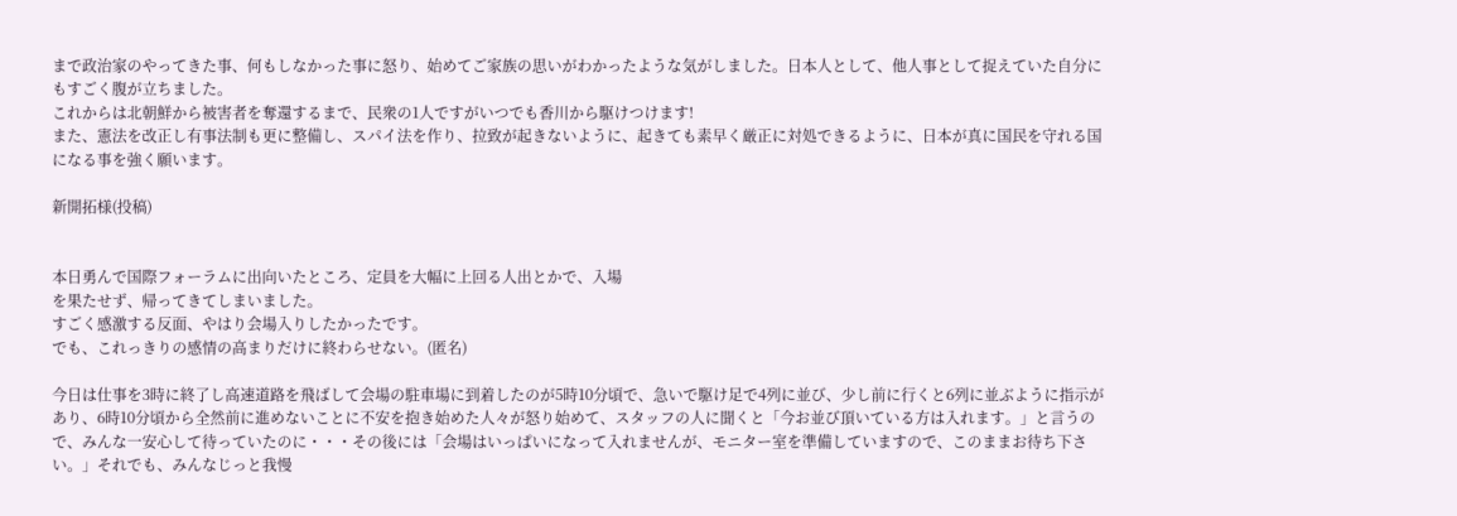まで政治家のやってきた事、何もしなかった事に怒り、始めてご家族の思いがわかったような気がしました。日本人として、他人事として捉えていた自分にもすごく腹が立ちました。
これからは北朝鮮から被害者を奪還するまで、民衆の1人ですがいつでも香川から駆けつけます!
また、憲法を改正し有事法制も更に整備し、スパイ法を作り、拉致が起きないように、起きても素早く厳正に対処できるように、日本が真に国民を守れる国になる事を強く願います。

新開拓様(投稿)


本日勇んで国際フォーラムに出向いたところ、定員を大幅に上回る人出とかで、入場
を果たせず、帰ってきてしまいました。
すごく感激する反面、やはり会場入りしたかったです。
でも、これっきりの感情の高まりだけに終わらせない。(匿名)

今日は仕事を3時に終了し高速道路を飛ばして会場の駐車場に到着したのが5時10分頃で、急いで駆け足で4列に並び、少し前に行くと6列に並ぶように指示があり、6時10分頃から全然前に進めないことに不安を抱き始めた人々が怒り始めて、スタッフの人に聞くと「今お並び頂いている方は入れます。」と言うので、みんな一安心して待っていたのに・・・その後には「会場はいっぱいになって入れませんが、モニター室を準備していますので、このままお待ち下さい。」それでも、みんなじっと我慢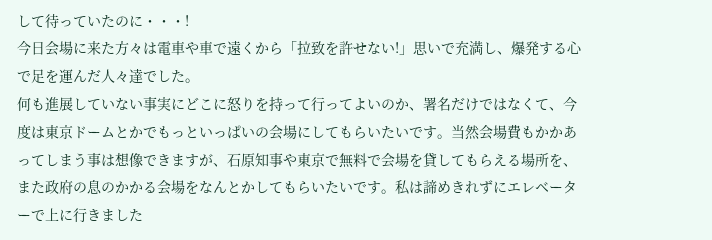して待っていたのに・・・!
今日会場に来た方々は電車や車で遠くから「拉致を許せない!」思いで充満し、爆発する心で足を運んだ人々達でした。
何も進展していない事実にどこに怒りを持って行ってよいのか、署名だけではなくて、今度は東京ドームとかでもっといっぱいの会場にしてもらいたいです。当然会場費もかかあってしまう事は想像できますが、石原知事や東京で無料で会場を貸してもらえる場所を、また政府の息のかかる会場をなんとかしてもらいたいです。私は諦めきれずにエレベーターで上に行きました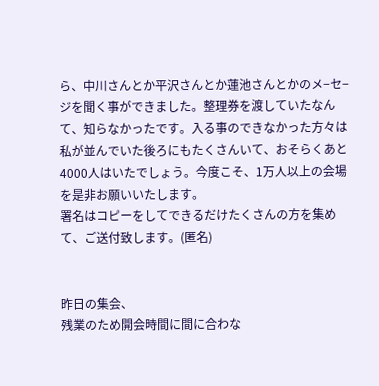ら、中川さんとか平沢さんとか蓮池さんとかのメ−セ−ジを聞く事ができました。整理券を渡していたなんて、知らなかったです。入る事のできなかった方々は私が並んでいた後ろにもたくさんいて、おそらくあと4000人はいたでしょう。今度こそ、1万人以上の会場を是非お願いいたします。
署名はコピーをしてできるだけたくさんの方を集めて、ご送付致します。(匿名)


昨日の集会、
残業のため開会時間に間に合わな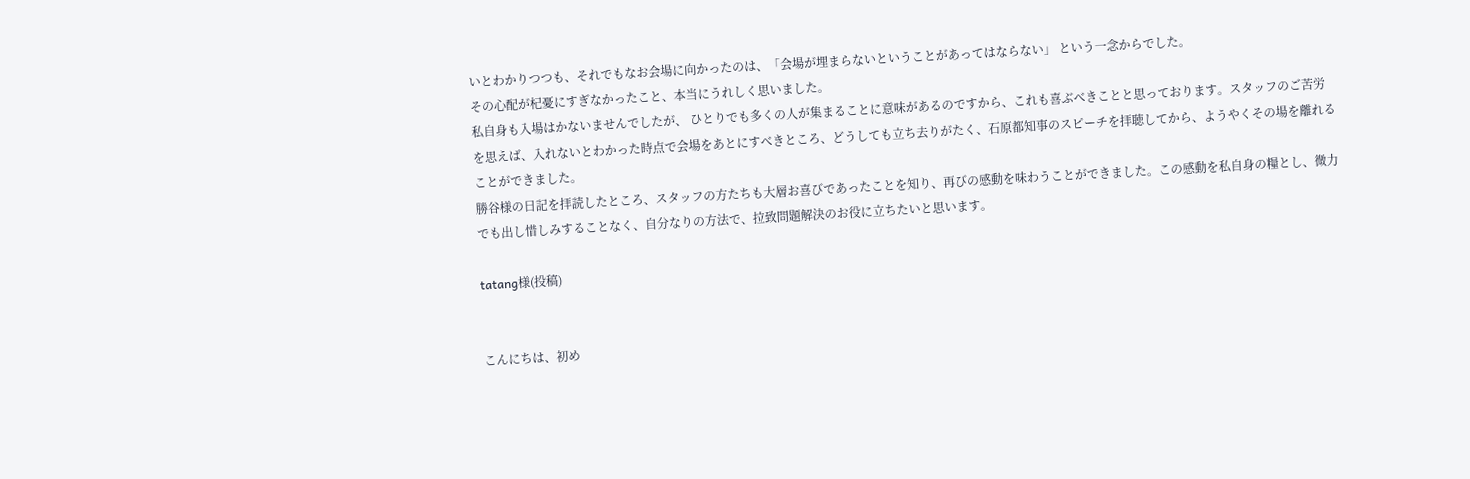いとわかりつつも、それでもなお会場に向かったのは、「会場が埋まらないということがあってはならない」 という一念からでした。
その心配が杞憂にすぎなかったこと、本当にうれしく思いました。
私自身も入場はかないませんでしたが、 ひとりでも多くの人が集まることに意味があるのですから、これも喜ぶべきことと思っております。スタッフのご苦労を思えば、入れないとわかった時点で会場をあとにすべきところ、どうしても立ち去りがたく、石原都知事のスピーチを拝聴してから、ようやくその場を離れることができました。
勝谷様の日記を拝読したところ、スタッフの方たちも大層お喜びであったことを知り、再びの感動を味わうことができました。この感動を私自身の糧とし、微力でも出し惜しみすることなく、自分なりの方法で、拉致問題解決のお役に立ちたいと思います。

tatang様(投稿)


こんにちは、初め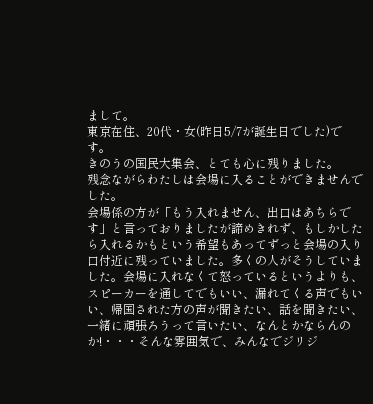まして。
東京在住、20代・女(昨日5/7が誕生日でした)です。
きのうの国民大集会、とても心に残りました。
残念ながらわたしは会場に入ることができませんでした。
会場係の方が「もう入れません、出口はあちらです」と言っておりましたが諦めきれず、もしかしたら入れるかもという希望もあってずっと会場の入り口付近に残っていました。多くの人がそうしていました。会場に入れなくて怒っているというよりも、スピーカーを通してでもいい、漏れてくる声でもいい、帰国された方の声が聞きたい、話を聞きたい、一緒に頑張ろうって言いたい、なんとかならんのか!・・・そんな雰囲気で、みんなでジリジ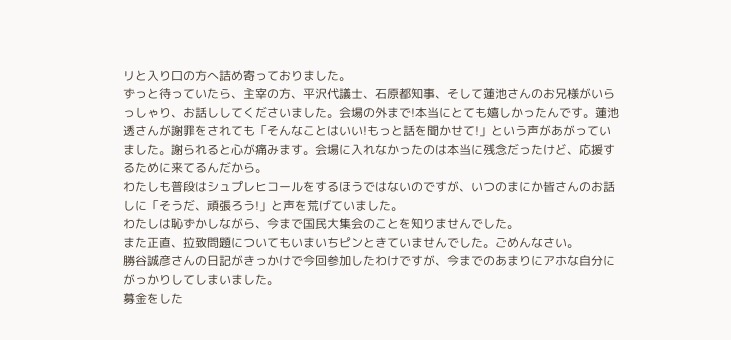リと入り口の方へ詰め寄っておりました。
ずっと待っていたら、主宰の方、平沢代議士、石原都知事、そして蓮池さんのお兄様がいらっしゃり、お話ししてくださいました。会場の外まで!本当にとても嬉しかったんです。蓮池透さんが謝罪をされても「そんなことはいい!もっと話を聞かせて!」という声があがっていました。謝られると心が痛みます。会場に入れなかったのは本当に残念だったけど、応援するために来てるんだから。
わたしも普段はシュプレヒコールをするほうではないのですが、いつのまにか皆さんのお話しに「そうだ、頑張ろう!」と声を荒げていました。
わたしは恥ずかしながら、今まで国民大集会のことを知りませんでした。
また正直、拉致問題についてもいまいちピンときていませんでした。ごめんなさい。
勝谷誠彦さんの日記がきっかけで今回参加したわけですが、今までのあまりにアホな自分にがっかりしてしまいました。
募金をした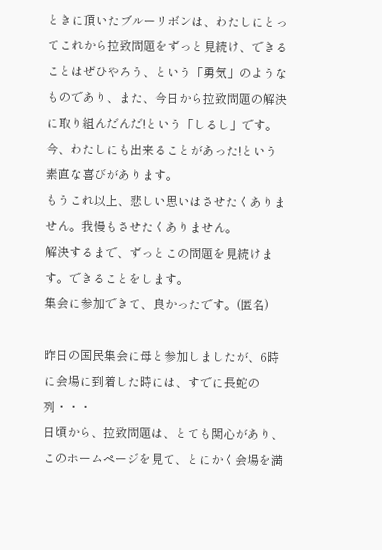ときに頂いたブルーリボンは、わたしにとってこれから拉致問題をずっと見続け、できることはぜひやろう、という「勇気」のようなものであり、また、今日から拉致問題の解決に取り組んだんだ!という「しるし」です。今、わたしにも出来ることがあった!という素直な喜びがあります。
もうこれ以上、悲しい思いはさせたくありません。我慢もさせたくありません。
解決するまで、ずっとこの問題を見続けます。できることをします。
集会に参加できて、良かったです。(匿名)

昨日の国民集会に母と参加しましたが、6時に会場に到着した時には、すでに長蛇の列・・・
日頃から、拉致問題は、とても関心があり、このホームページを見て、とにかく会場を満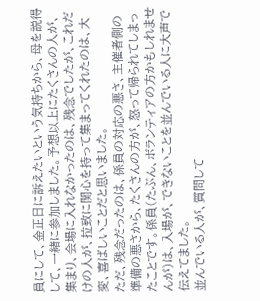員にして、金正日に訴えたいという気持ちから、母を説得して、一緒に参加しました。予想以上にたくさんの人が、集まり、会場に入れなかったのは、残念でしたが、これだけの人が、拉致に関心を持って集まってくれたのは、大変、喜ばしいことだと思いました。
ただ、残念だったのは、係員の対応の悪さ、主催者側の準備の悪さから、たくさんの方が、怒って帰られてしまったことです。係員(たぶん、ボランティアの方かもしれませんが)は、入場が、できないことを並んでいる人に大声で伝えてました。
並んでいる人が、質問して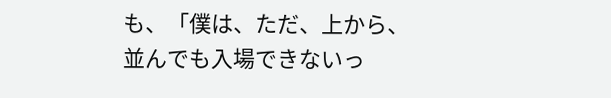も、「僕は、ただ、上から、並んでも入場できないっ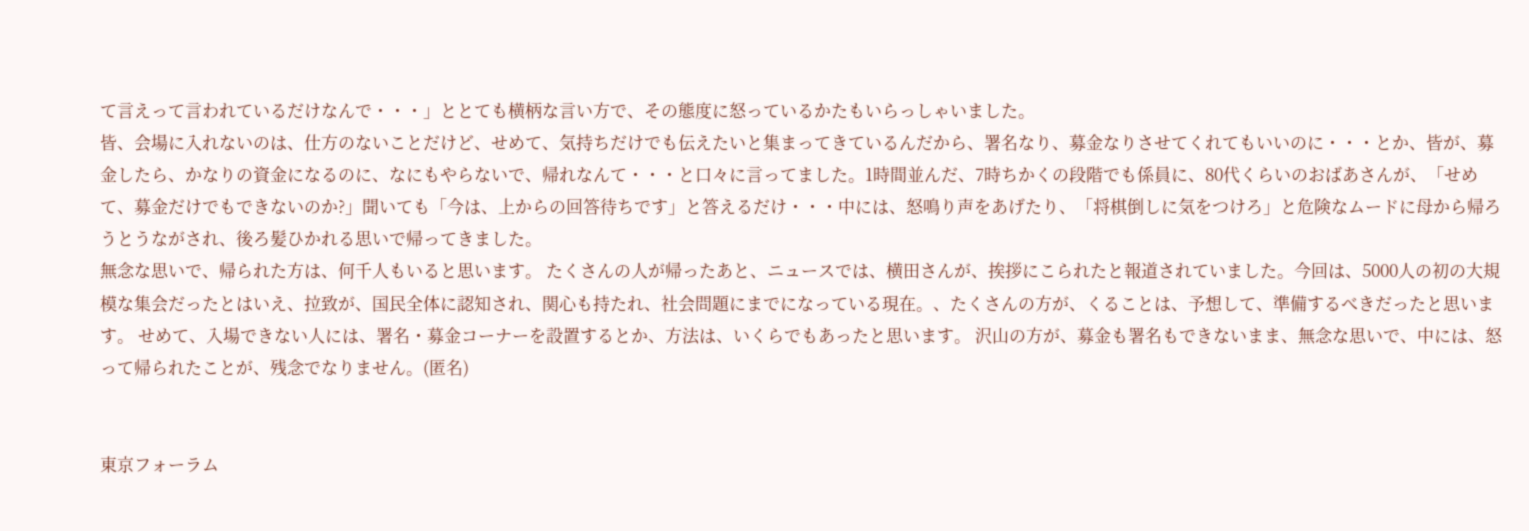て言えって言われているだけなんで・・・」ととても横柄な言い方で、その態度に怒っているかたもいらっしゃいました。
皆、会場に入れないのは、仕方のないことだけど、せめて、気持ちだけでも伝えたいと集まってきているんだから、署名なり、募金なりさせてくれてもいいのに・・・とか、皆が、募金したら、かなりの資金になるのに、なにもやらないで、帰れなんて・・・と口々に言ってました。1時間並んだ、7時ちかくの段階でも係員に、80代くらいのおばあさんが、「せめて、募金だけでもできないのか?」聞いても「今は、上からの回答待ちです」と答えるだけ・・・中には、怒鳴り声をあげたり、「将棋倒しに気をつけろ」と危険なムードに母から帰ろうとうながされ、後ろ髪ひかれる思いで帰ってきました。
無念な思いで、帰られた方は、何千人もいると思います。 たくさんの人が帰ったあと、ニュースでは、横田さんが、挨拶にこられたと報道されていました。今回は、5000人の初の大規模な集会だったとはいえ、拉致が、国民全体に認知され、関心も持たれ、社会問題にまでになっている現在。、たくさんの方が、くることは、予想して、準備するべきだったと思います。 せめて、入場できない人には、署名・募金コーナーを設置するとか、方法は、いくらでもあったと思います。 沢山の方が、募金も署名もできないまま、無念な思いで、中には、怒って帰られたことが、残念でなりません。(匿名)


東京フォーラム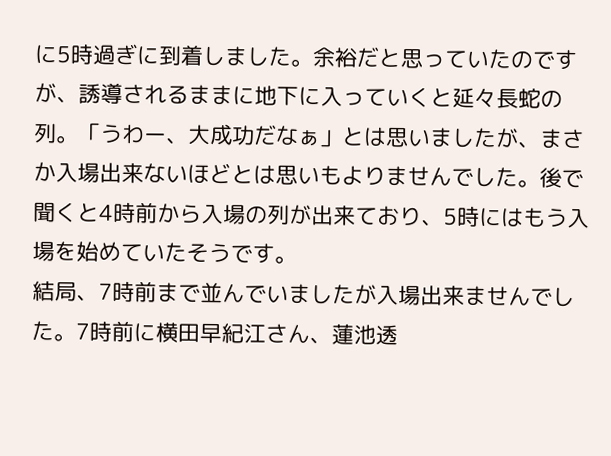に5時過ぎに到着しました。余裕だと思っていたのですが、誘導されるままに地下に入っていくと延々長蛇の列。「うわー、大成功だなぁ」とは思いましたが、まさか入場出来ないほどとは思いもよりませんでした。後で聞くと4時前から入場の列が出来ており、5時にはもう入場を始めていたそうです。
結局、7時前まで並んでいましたが入場出来ませんでした。7時前に横田早紀江さん、蓮池透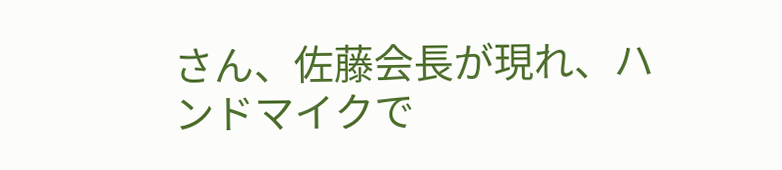さん、佐藤会長が現れ、ハンドマイクで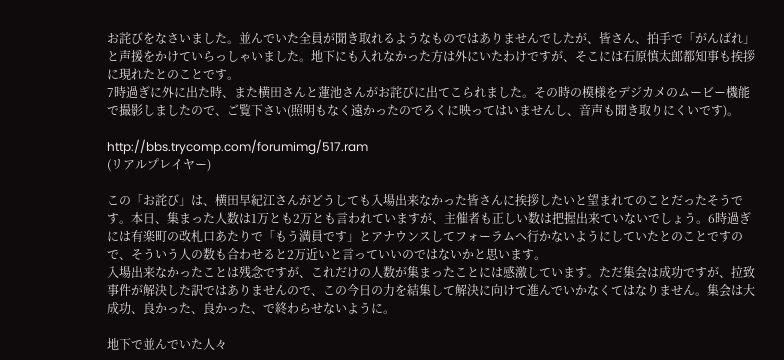お詫びをなさいました。並んでいた全員が聞き取れるようなものではありませんでしたが、皆さん、拍手で「がんばれ」と声援をかけていらっしゃいました。地下にも入れなかった方は外にいたわけですが、そこには石原慎太郎都知事も挨拶に現れたとのことです。
7時過ぎに外に出た時、また横田さんと蓮池さんがお詫びに出てこられました。その時の模様をデジカメのムービー機能で撮影しましたので、ご覧下さい(照明もなく遠かったのでろくに映ってはいませんし、音声も聞き取りにくいです)。

http://bbs.trycomp.com/forumimg/517.ram
(リアルプレイヤー)

この「お詫び」は、横田早紀江さんがどうしても入場出来なかった皆さんに挨拶したいと望まれてのことだったそうです。本日、集まった人数は1万とも2万とも言われていますが、主催者も正しい数は把握出来ていないでしょう。6時過ぎには有楽町の改札口あたりで「もう満員です」とアナウンスしてフォーラムへ行かないようにしていたとのことですので、そういう人の数も合わせると2万近いと言っていいのではないかと思います。
入場出来なかったことは残念ですが、これだけの人数が集まったことには感激しています。ただ集会は成功ですが、拉致事件が解決した訳ではありませんので、この今日の力を結集して解決に向けて進んでいかなくてはなりません。集会は大成功、良かった、良かった、で終わらせないように。

地下で並んでいた人々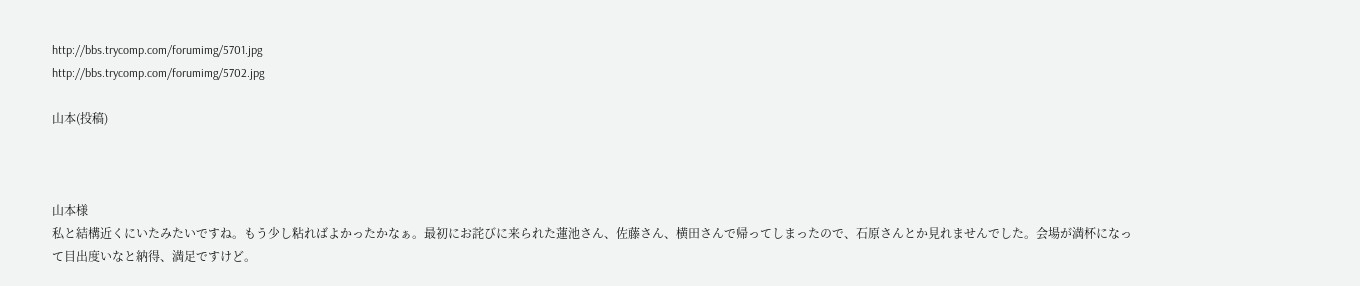http://bbs.trycomp.com/forumimg/5701.jpg
http://bbs.trycomp.com/forumimg/5702.jpg

山本(投稿)



山本様
私と結構近くにいたみたいですね。もう少し粘ればよかったかなぁ。最初にお詫びに来られた蓮池さん、佐藤さん、横田さんで帰ってしまったので、石原さんとか見れませんでした。会場が満杯になって目出度いなと納得、満足ですけど。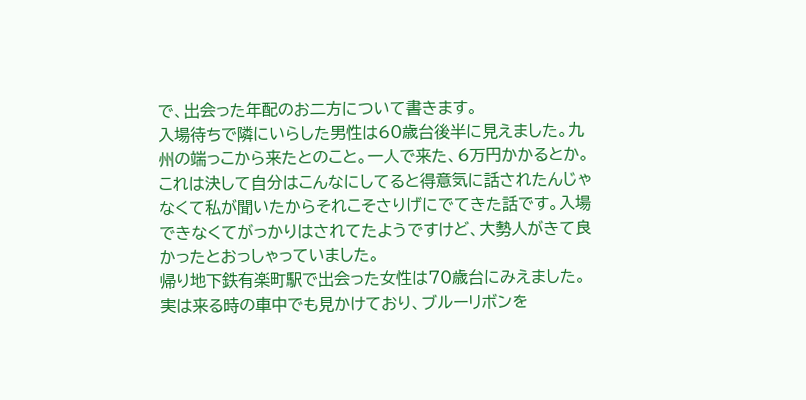で、出会った年配のお二方について書きます。
入場待ちで隣にいらした男性は60歳台後半に見えました。九州の端っこから来たとのこと。一人で来た、6万円かかるとか。これは決して自分はこんなにしてると得意気に話されたんじゃなくて私が聞いたからそれこそさりげにでてきた話です。入場できなくてがっかりはされてたようですけど、大勢人がきて良かったとおっしゃっていました。
帰り地下鉄有楽町駅で出会った女性は70歳台にみえました。実は来る時の車中でも見かけており、ブルーリボンを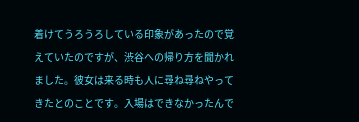着けてうろうろしている印象があったので覚えていたのですが、渋谷への帰り方を聞かれました。彼女は来る時も人に尋ね尋ねやってきたとのことです。入場はできなかったんで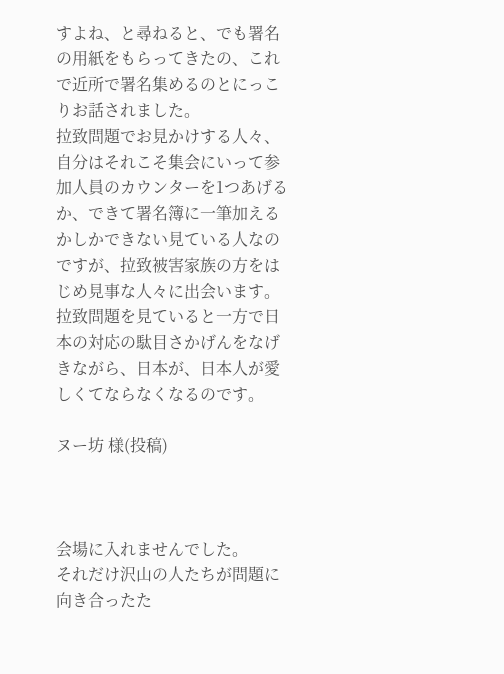すよね、と尋ねると、でも署名の用紙をもらってきたの、これで近所で署名集めるのとにっこりお話されました。
拉致問題でお見かけする人々、自分はそれこそ集会にいって参加人員のカウンターを1つあげるか、できて署名簿に一筆加えるかしかできない見ている人なのですが、拉致被害家族の方をはじめ見事な人々に出会います。拉致問題を見ていると一方で日本の対応の駄目さかげんをなげきながら、日本が、日本人が愛しくてならなくなるのです。

ヌー坊 様(投稿)



会場に入れませんでした。
それだけ沢山の人たちが問題に向き合ったた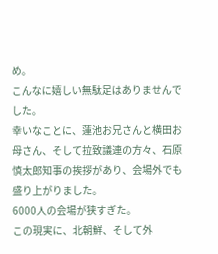め。
こんなに嬉しい無駄足はありませんでした。
幸いなことに、蓮池お兄さんと横田お母さん、そして拉致議連の方々、石原慎太郎知事の挨拶があり、会場外でも盛り上がりました。
6000人の会場が狭すぎた。
この現実に、北朝鮮、そして外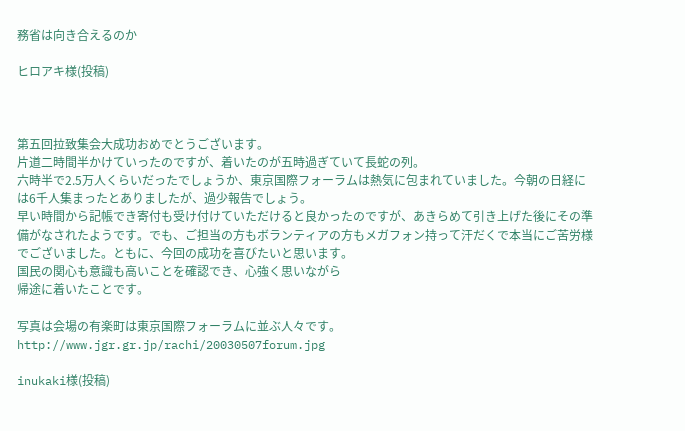務省は向き合えるのか

ヒロアキ様(投稿)



第五回拉致集会大成功おめでとうございます。
片道二時間半かけていったのですが、着いたのが五時過ぎていて長蛇の列。
六時半で2.5万人くらいだったでしょうか、東京国際フォーラムは熱気に包まれていました。今朝の日経には6千人集まったとありましたが、過少報告でしょう。
早い時間から記帳でき寄付も受け付けていただけると良かったのですが、あきらめて引き上げた後にその準備がなされたようです。でも、ご担当の方もボランティアの方もメガフォン持って汗だくで本当にご苦労様でございました。ともに、今回の成功を喜びたいと思います。
国民の関心も意識も高いことを確認でき、心強く思いながら
帰途に着いたことです。

写真は会場の有楽町は東京国際フォーラムに並ぶ人々です。
http://www.jgr.gr.jp/rachi/20030507forum.jpg

inukaki様(投稿)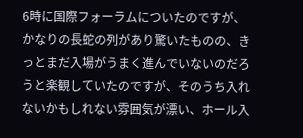6時に国際フォーラムについたのですが、かなりの長蛇の列があり驚いたものの、きっとまだ入場がうまく進んでいないのだろうと楽観していたのですが、そのうち入れないかもしれない雰囲気が漂い、ホール入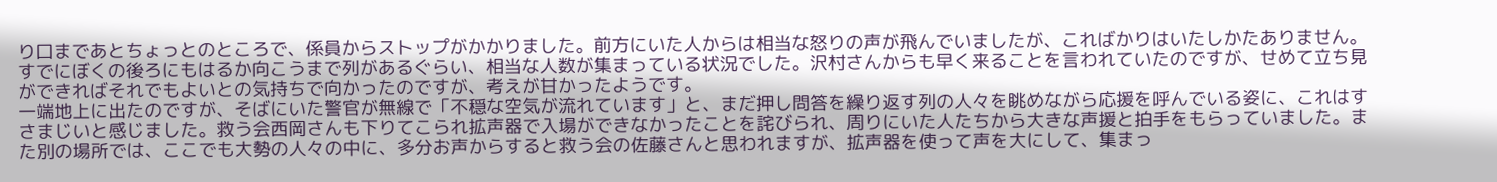り口まであとちょっとのところで、係員からストップがかかりました。前方にいた人からは相当な怒りの声が飛んでいましたが、こればかりはいたしかたありません。すでにぼくの後ろにもはるか向こうまで列があるぐらい、相当な人数が集まっている状況でした。沢村さんからも早く来ることを言われていたのですが、せめて立ち見ができればそれでもよいとの気持ちで向かったのですが、考えが甘かったようです。
一端地上に出たのですが、そばにいた警官が無線で「不穏な空気が流れています」と、まだ押し問答を繰り返す列の人々を眺めながら応援を呼んでいる姿に、これはすさまじいと感じました。救う会西岡さんも下りてこられ拡声器で入場ができなかったことを詫びられ、周りにいた人たちから大きな声援と拍手をもらっていました。また別の場所では、ここでも大勢の人々の中に、多分お声からすると救う会の佐藤さんと思われますが、拡声器を使って声を大にして、集まっ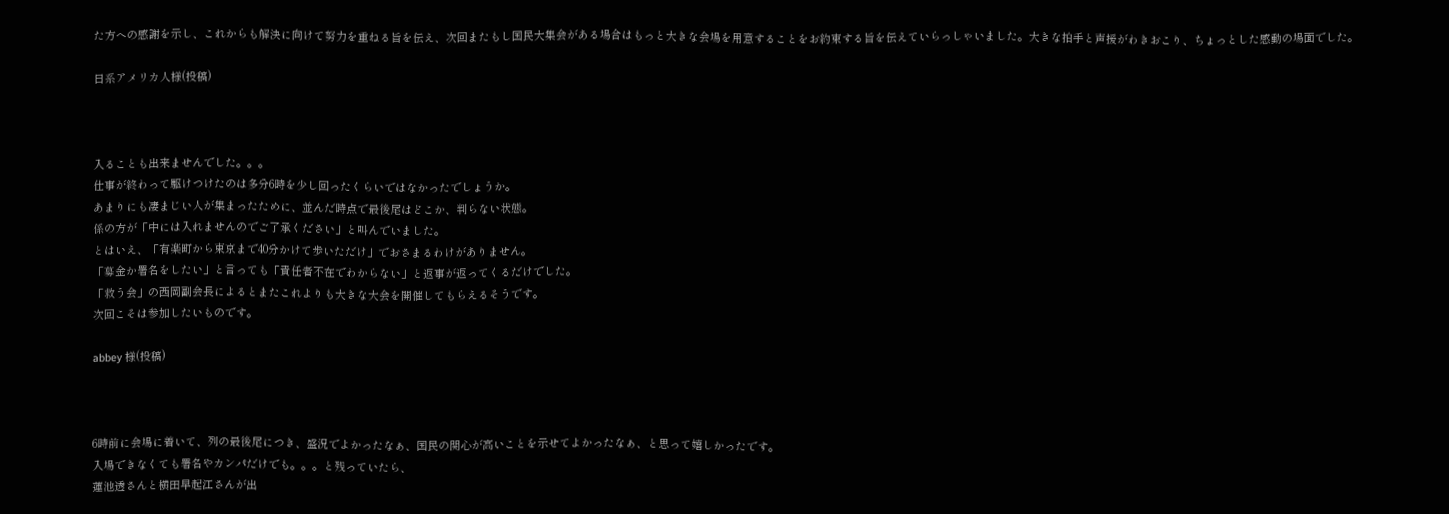た方への感謝を示し、これからも解決に向けて努力を重ねる旨を伝え、次回またもし国民大集会がある場合はもっと大きな会場を用意することをお約束する旨を伝えていらっしゃいました。大きな拍手と声援がわきおこり、ちょっとした感動の場面でした。

日系アメリカ人様(投稿)



入ることも出来ませんでした。。。
仕事が終わって駆けつけたのは多分6時を少し回ったくらいではなかったでしょうか。
あまりにも凄まじい人が集まったために、並んだ時点で最後尾はどこか、判らない状態。
係の方が「中には入れませんのでご了承ください」と叫んでいました。
とはいえ、「有楽町から東京まで40分かけて歩いただけ」でおさまるわけがありません。
「募金か署名をしたい」と言っても「責任者不在でわからない」と返事が返ってくるだけでした。
「救う会」の西岡副会長によるとまたこれよりも大きな大会を開催してもらえるそうです。
次回こそは参加したいものです。

abbey 様(投稿)



6時前に会場に着いて、列の最後尾につき、盛況でよかったなぁ、国民の関心が高いことを示せてよかったなぁ、と思って嬉しかったです。
入場できなくても署名やカンパだけでも。。。と残っていたら、
蓮池透さんと横田早起江さんが出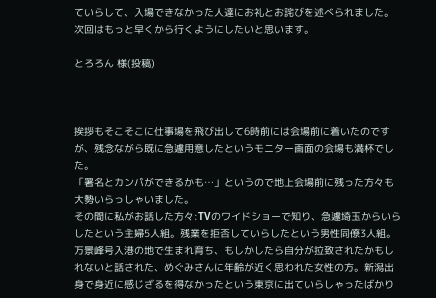ていらして、入場できなかった人達にお礼とお詫びを述べられました。
次回はもっと早くから行くようにしたいと思います。

とろろん 様(投稿)



挨拶もそこそこに仕事場を飛び出して6時前には会場前に着いたのですが、残念ながら既に急遽用意したというモニター画面の会場も満杯でした。
「署名とカンパができるかも…」というので地上会場前に残った方々も大勢いらっしゃいました。
その間に私がお話した方々:TVのワイドショーで知り、急遽埼玉からいらしたという主婦5人組。残業を拒否していらしたという男性同僚3人組。万景峰号入港の地で生まれ育ち、もしかしたら自分が拉致されたかもしれないと話された、めぐみさんに年齢が近く思われた女性の方。新潟出身で身近に感じざるを得なかったという東京に出ていらしゃったばかり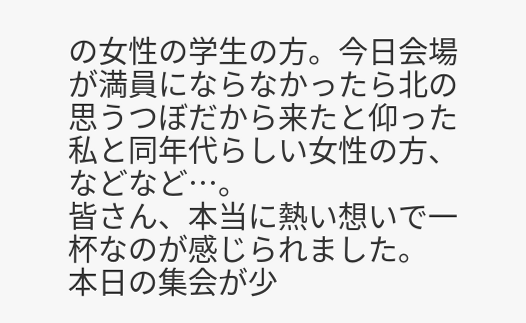の女性の学生の方。今日会場が満員にならなかったら北の思うつぼだから来たと仰った私と同年代らしい女性の方、などなど…。
皆さん、本当に熱い想いで一杯なのが感じられました。
本日の集会が少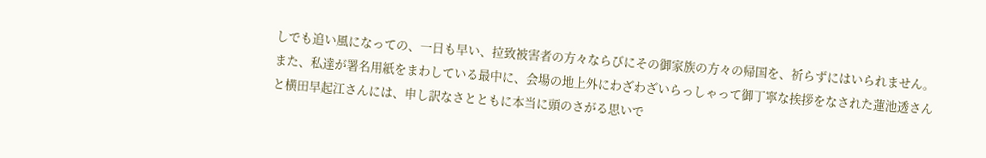しでも追い風になっての、一日も早い、拉致被害者の方々ならびにその御家族の方々の帰国を、祈らずにはいられません。
また、私達が署名用紙をまわしている最中に、会場の地上外にわざわざいらっしゃって御丁寧な挨拶をなされた蓮池透さんと横田早起江さんには、申し訳なさとともに本当に頭のさがる思いで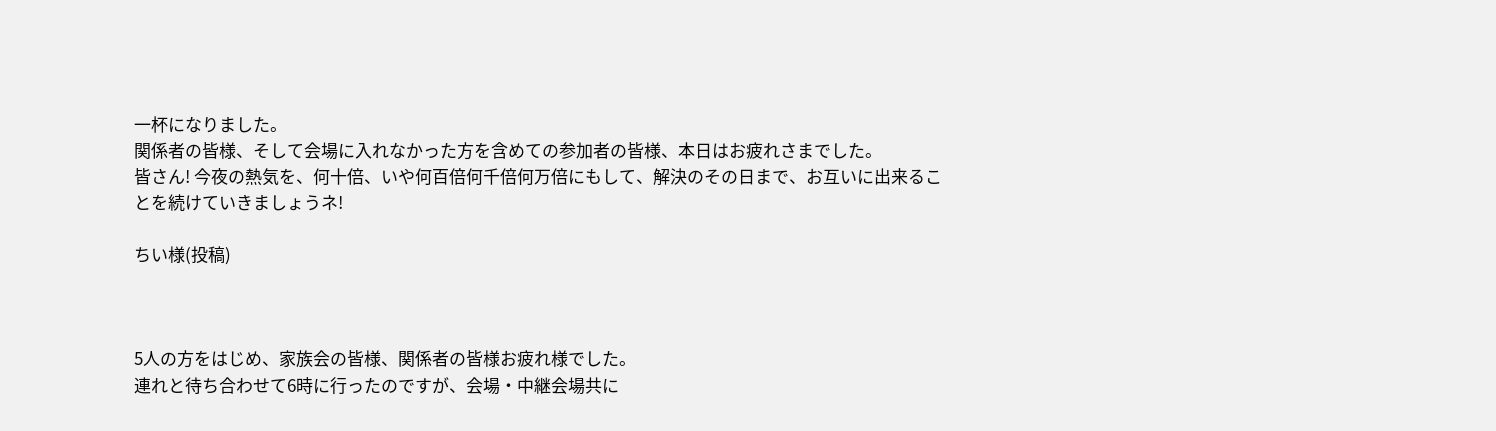一杯になりました。
関係者の皆様、そして会場に入れなかった方を含めての参加者の皆様、本日はお疲れさまでした。
皆さん! 今夜の熱気を、何十倍、いや何百倍何千倍何万倍にもして、解決のその日まで、お互いに出来ることを続けていきましょうネ!

ちい様(投稿)



5人の方をはじめ、家族会の皆様、関係者の皆様お疲れ様でした。
連れと待ち合わせて6時に行ったのですが、会場・中継会場共に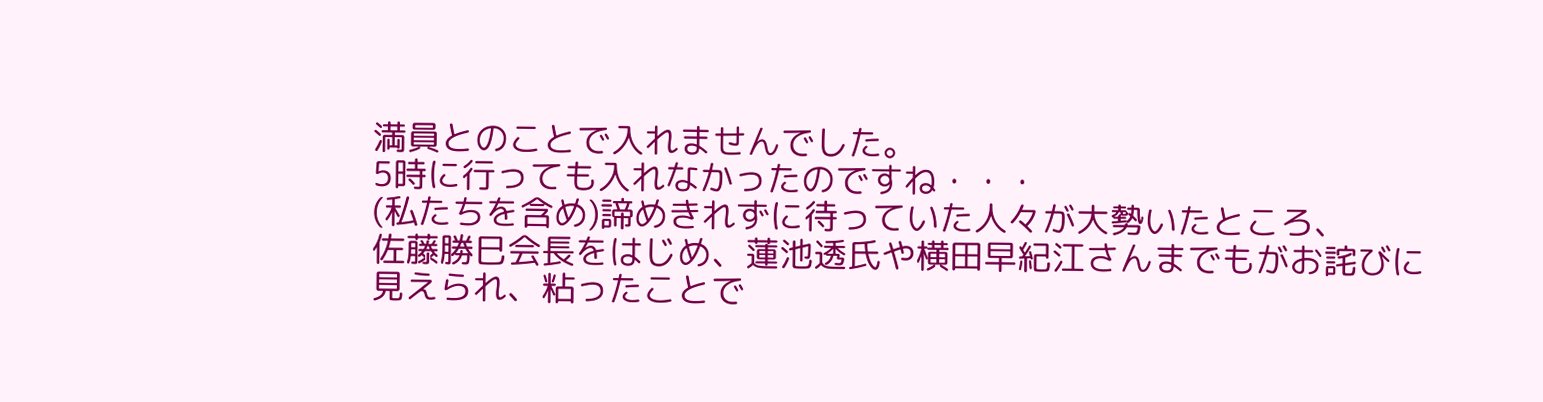満員とのことで入れませんでした。
5時に行っても入れなかったのですね・・・
(私たちを含め)諦めきれずに待っていた人々が大勢いたところ、
佐藤勝巳会長をはじめ、蓮池透氏や横田早紀江さんまでもがお詫びに
見えられ、粘ったことで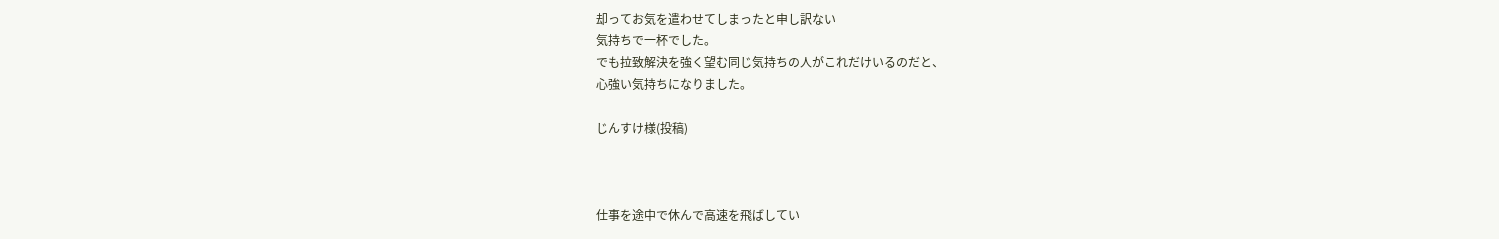却ってお気を遣わせてしまったと申し訳ない
気持ちで一杯でした。
でも拉致解決を強く望む同じ気持ちの人がこれだけいるのだと、
心強い気持ちになりました。

じんすけ様(投稿)



仕事を途中で休んで高速を飛ばしてい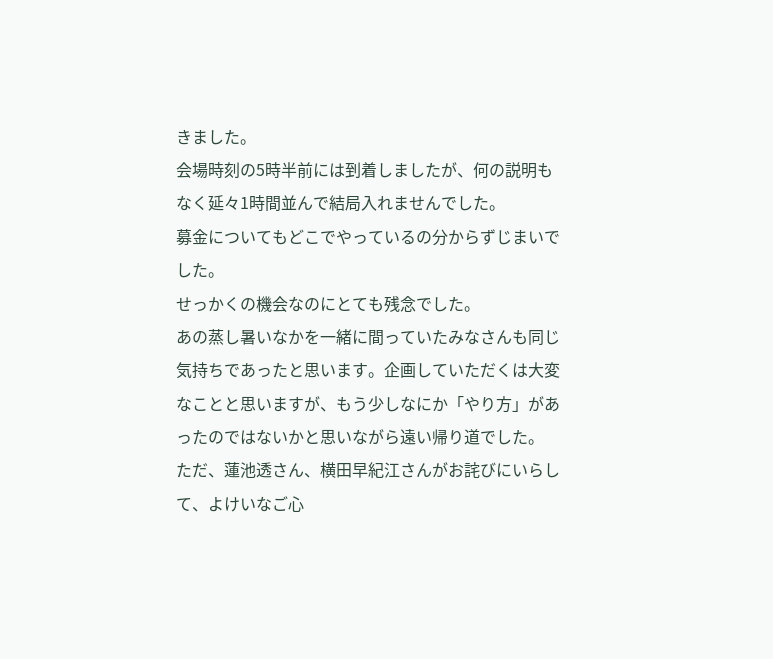きました。
会場時刻の5時半前には到着しましたが、何の説明もなく延々1時間並んで結局入れませんでした。
募金についてもどこでやっているの分からずじまいでした。
せっかくの機会なのにとても残念でした。
あの蒸し暑いなかを一緒に間っていたみなさんも同じ気持ちであったと思います。企画していただくは大変なことと思いますが、もう少しなにか「やり方」があったのではないかと思いながら遠い帰り道でした。
ただ、蓮池透さん、横田早紀江さんがお詫びにいらして、よけいなご心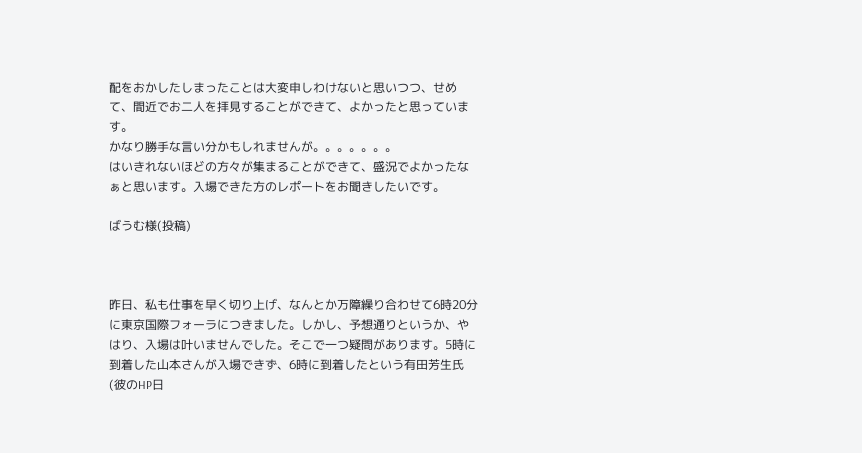配をおかしたしまったことは大変申しわけないと思いつつ、せめて、間近でお二人を拝見することができて、よかったと思っています。
かなり勝手な言い分かもしれませんが。。。。。。。
はいきれないほどの方々が集まることができて、盛況でよかったなぁと思います。入場できた方のレポートをお聞きしたいです。

ばうむ様(投稿)



昨日、私も仕事を早く切り上げ、なんとか万障繰り合わせて6時20分に東京国際フォーラにつきました。しかし、予想通りというか、やはり、入場は叶いませんでした。そこで一つ疑問があります。5時に到着した山本さんが入場できず、6時に到着したという有田芳生氏(彼のHP日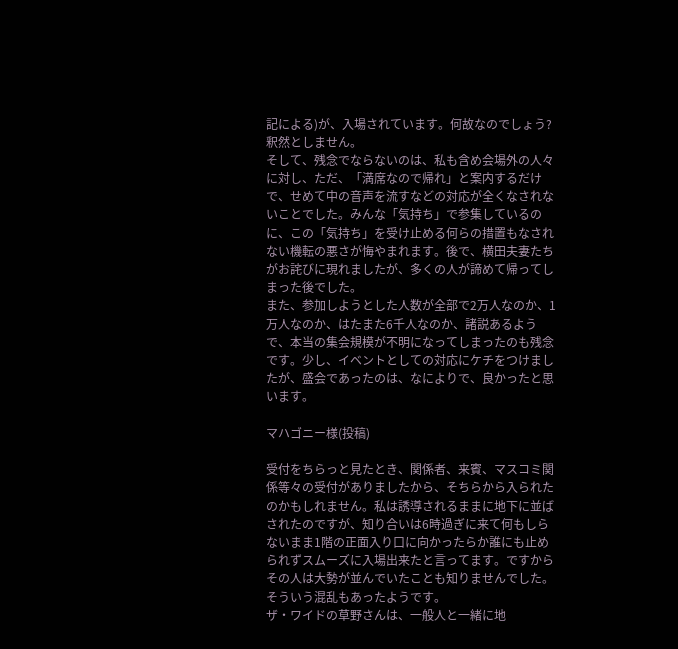記による)が、入場されています。何故なのでしょう?釈然としません。
そして、残念でならないのは、私も含め会場外の人々に対し、ただ、「満席なので帰れ」と案内するだけで、せめて中の音声を流すなどの対応が全くなされないことでした。みんな「気持ち」で参集しているのに、この「気持ち」を受け止める何らの措置もなされない機転の悪さが悔やまれます。後で、横田夫妻たちがお詫びに現れましたが、多くの人が諦めて帰ってしまった後でした。
また、参加しようとした人数が全部で2万人なのか、1万人なのか、はたまた6千人なのか、諸説あるようで、本当の集会規模が不明になってしまったのも残念です。少し、イベントとしての対応にケチをつけましたが、盛会であったのは、なによりで、良かったと思います。

マハゴニー様(投稿)

受付をちらっと見たとき、関係者、来賓、マスコミ関係等々の受付がありましたから、そちらから入られたのかもしれません。私は誘導されるままに地下に並ばされたのですが、知り合いは6時過ぎに来て何もしらないまま1階の正面入り口に向かったらか誰にも止められずスムーズに入場出来たと言ってます。ですからその人は大勢が並んでいたことも知りませんでした。そういう混乱もあったようです。
ザ・ワイドの草野さんは、一般人と一緒に地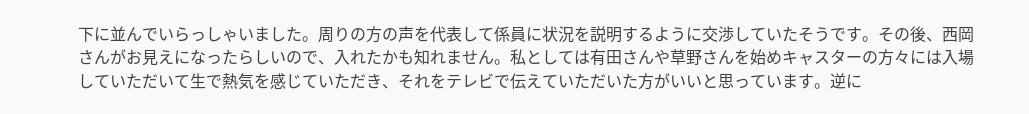下に並んでいらっしゃいました。周りの方の声を代表して係員に状況を説明するように交渉していたそうです。その後、西岡さんがお見えになったらしいので、入れたかも知れません。私としては有田さんや草野さんを始めキャスターの方々には入場していただいて生で熱気を感じていただき、それをテレビで伝えていただいた方がいいと思っています。逆に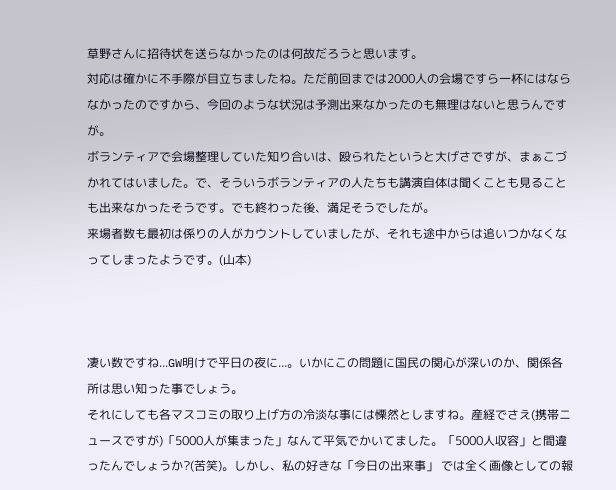草野さんに招待状を送らなかったのは何故だろうと思います。
対応は確かに不手際が目立ちましたね。ただ前回までは2000人の会場ですら一杯にはならなかったのですから、今回のような状況は予測出来なかったのも無理はないと思うんですが。
ボランティアで会場整理していた知り合いは、殴られたというと大げさですが、まぁこづかれてはいました。で、そういうボランティアの人たちも講演自体は聞くことも見ることも出来なかったそうです。でも終わった後、満足そうでしたが。
来場者数も最初は係りの人がカウントしていましたが、それも途中からは追いつかなくなってしまったようです。(山本)



凄い数ですね...GW明けで平日の夜に...。いかにこの問題に国民の関心が深いのか、関係各所は思い知った事でしょう。
それにしても各マスコミの取り上げ方の冷淡な事には慄然としますね。産経でさえ(携帯ニュースですが)「5000人が集まった」なんて平気でかいてました。「5000人収容」と間違ったんでしょうか?(苦笑)。しかし、私の好きな「今日の出来事」 では全く画像としての報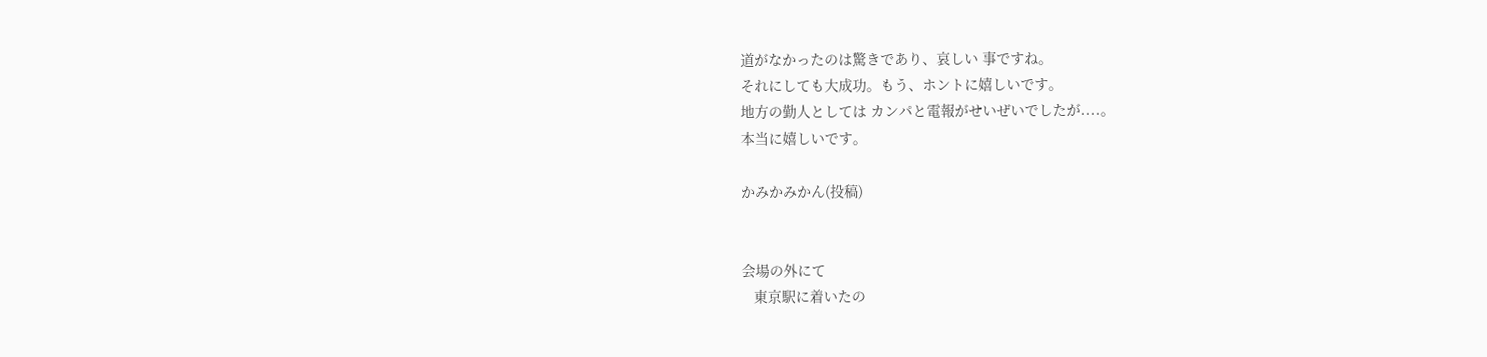道がなかったのは驚きであり、哀しい 事ですね。
それにしても大成功。もう、ホントに嬉しいです。
地方の勤人としては カンパと電報がせいぜいでしたが....。
本当に嬉しいです。

かみかみかん(投稿)


会場の外にて
   東京駅に着いたの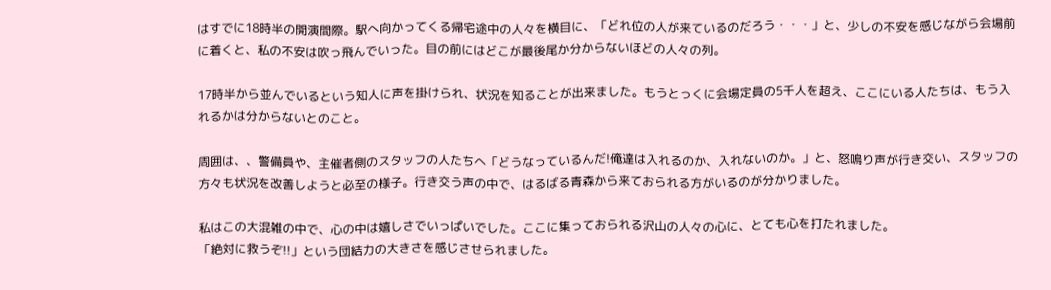はすでに18時半の開演間際。駅へ向かってくる帰宅途中の人々を横目に、「どれ位の人が来ているのだろう・・・」と、少しの不安を感じながら会場前に着くと、私の不安は吹っ飛んでいった。目の前にはどこが最後尾か分からないほどの人々の列。

17時半から並んでいるという知人に声を掛けられ、状況を知ることが出来ました。もうとっくに会場定員の5千人を超え、ここにいる人たちは、もう入れるかは分からないとのこと。

周囲は、、警備員や、主催者側のスタッフの人たちへ「どうなっているんだ!俺達は入れるのか、入れないのか。」と、怒鳴り声が行き交い、スタッフの方々も状況を改善しようと必至の様子。行き交う声の中で、はるばる青森から来ておられる方がいるのが分かりました。

私はこの大混雑の中で、心の中は嬉しさでいっぱいでした。ここに集っておられる沢山の人々の心に、とても心を打たれました。
「絶対に救うぞ!!」という団結力の大きさを感じさせられました。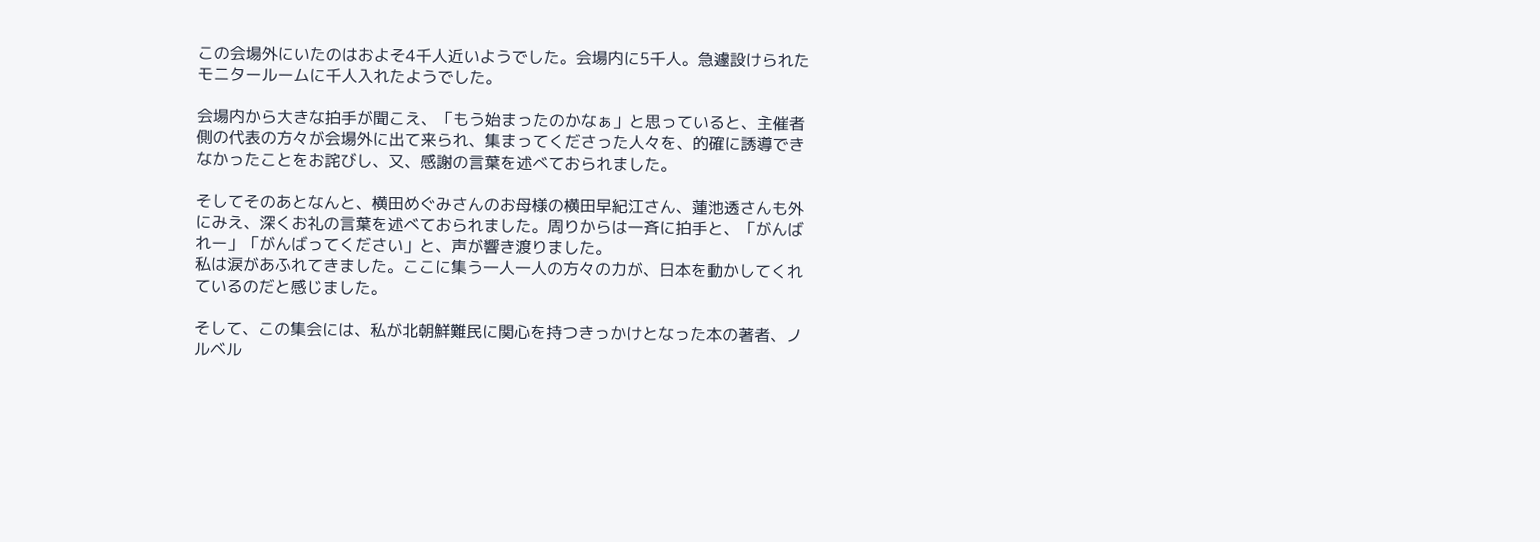この会場外にいたのはおよそ4千人近いようでした。会場内に5千人。急遽設けられたモニタールームに千人入れたようでした。

会場内から大きな拍手が聞こえ、「もう始まったのかなぁ」と思っていると、主催者側の代表の方々が会場外に出て来られ、集まってくださった人々を、的確に誘導できなかったことをお詫びし、又、感謝の言葉を述べておられました。

そしてそのあとなんと、横田めぐみさんのお母様の横田早紀江さん、蓮池透さんも外にみえ、深くお礼の言葉を述べておられました。周りからは一斉に拍手と、「がんばれー」「がんばってください」と、声が響き渡りました。
私は涙があふれてきました。ここに集う一人一人の方々の力が、日本を動かしてくれているのだと感じました。

そして、この集会には、私が北朝鮮難民に関心を持つきっかけとなった本の著者、ノルベル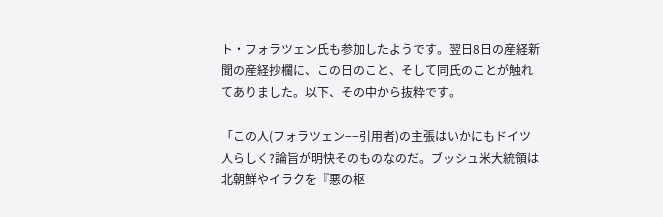ト・フォラツェン氏も参加したようです。翌日8日の産経新聞の産経抄欄に、この日のこと、そして同氏のことが触れてありました。以下、その中から抜粋です。

「この人(フォラツェン−−引用者)の主張はいかにもドイツ人らしく?論旨が明快そのものなのだ。ブッシュ米大統領は北朝鮮やイラクを『悪の枢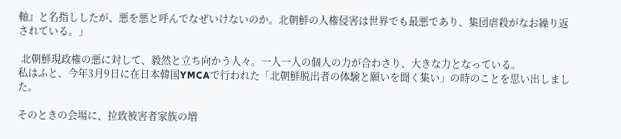軸』と名指ししたが、悪を悪と呼んでなぜいけないのか。北朝鮮の人権侵害は世界でも最悪であり、集団虐殺がなお繰り返されている。」

 北朝鮮現政権の悪に対して、毅然と立ち向かう人々。一人一人の個人の力が合わさり、大きな力となっている。
私はふと、今年3月9日に在日本韓国YMCAで行われた「北朝鮮脱出者の体験と願いを聞く集い」の時のことを思い出しました。

そのときの会場に、拉致被害者家族の増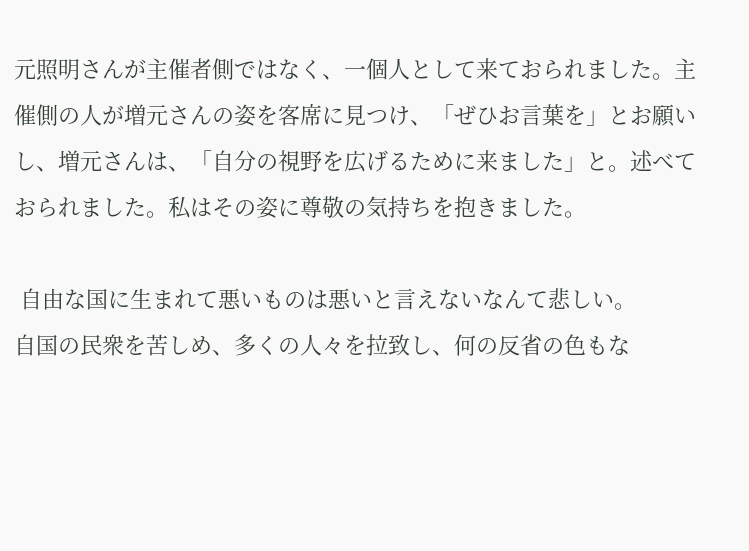元照明さんが主催者側ではなく、一個人として来ておられました。主催側の人が増元さんの姿を客席に見つけ、「ぜひお言葉を」とお願いし、増元さんは、「自分の視野を広げるために来ました」と。述べておられました。私はその姿に尊敬の気持ちを抱きました。

 自由な国に生まれて悪いものは悪いと言えないなんて悲しい。
自国の民衆を苦しめ、多くの人々を拉致し、何の反省の色もな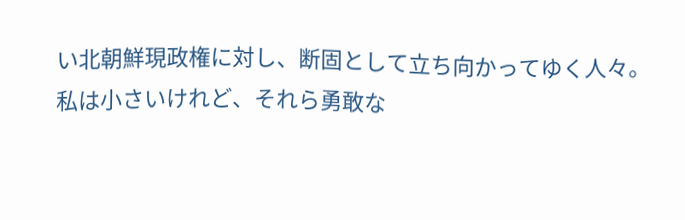い北朝鮮現政権に対し、断固として立ち向かってゆく人々。
私は小さいけれど、それら勇敢な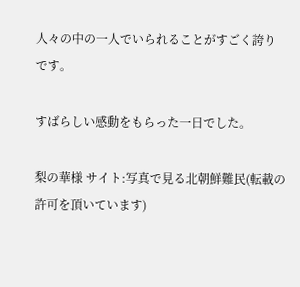人々の中の一人でいられることがすごく誇りです。

すばらしい感動をもらった一日でした。

梨の華様 サイト:写真で見る北朝鮮難民(転載の許可を頂いています)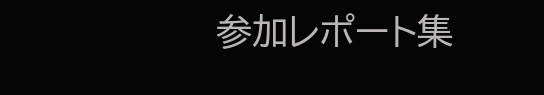参加レポート集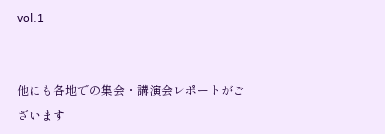vol.1


他にも各地での集会・講演会レポートがございます